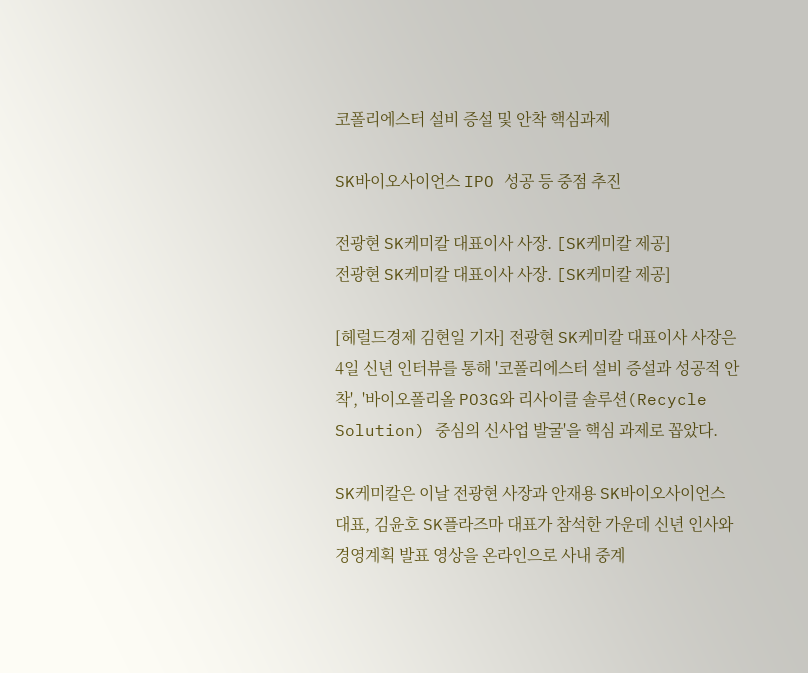코폴리에스터 설비 증설 및 안착 핵심과제

SK바이오사이언스 IPO 성공 등 중점 추진

전광현 SK케미칼 대표이사 사장. [SK케미칼 제공]
전광현 SK케미칼 대표이사 사장. [SK케미칼 제공]

[헤럴드경제 김현일 기자] 전광현 SK케미칼 대표이사 사장은 4일 신년 인터뷰를 통해 '코폴리에스터 설비 증설과 성공적 안착', '바이오폴리올 PO3G와 리사이클 솔루션(Recycle Solution) 중심의 신사업 발굴'을 핵심 과제로 꼽았다.

SK케미칼은 이날 전광현 사장과 안재용 SK바이오사이언스 대표, 김윤호 SK플라즈마 대표가 참석한 가운데 신년 인사와 경영계획 발표 영상을 온라인으로 사내 중계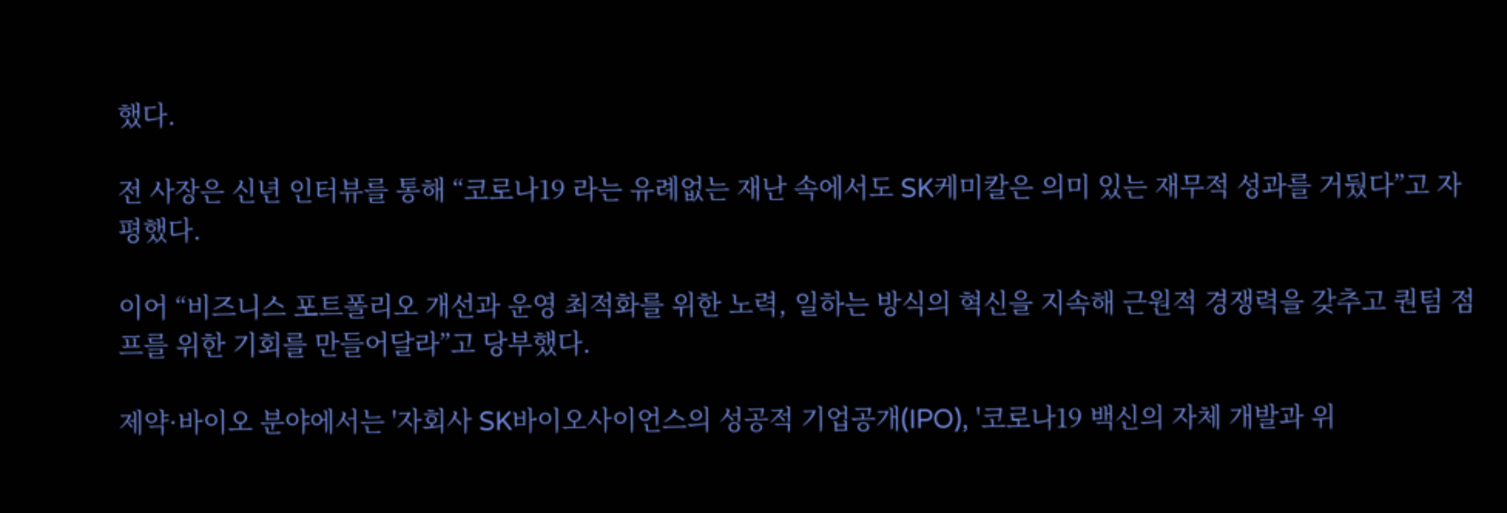했다.

전 사장은 신년 인터뷰를 통해 “코로나19 라는 유례없는 재난 속에서도 SK케미칼은 의미 있는 재무적 성과를 거뒀다”고 자평했다.

이어 “비즈니스 포트폴리오 개선과 운영 최적화를 위한 노력, 일하는 방식의 혁신을 지속해 근원적 경쟁력을 갖추고 퀀텀 점프를 위한 기회를 만들어달라”고 당부했다.

제약·바이오 분야에서는 '자회사 SK바이오사이언스의 성공적 기업공개(IPO), '코로나19 백신의 자체 개발과 위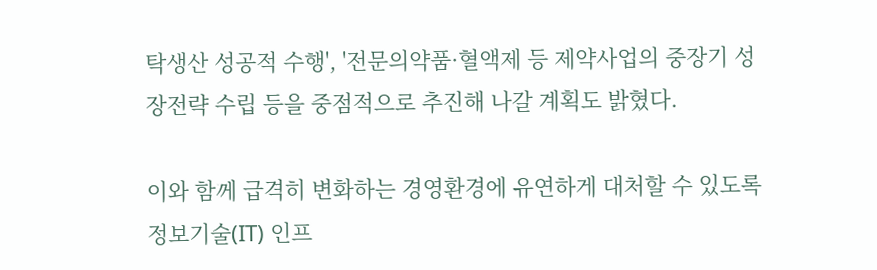탁생산 성공적 수행', '전문의약품·혈액제 등 제약사업의 중장기 성장전략 수립 등을 중점적으로 추진해 나갈 계획도 밝혔다.

이와 함께 급격히 변화하는 경영환경에 유연하게 대처할 수 있도록 정보기술(IT) 인프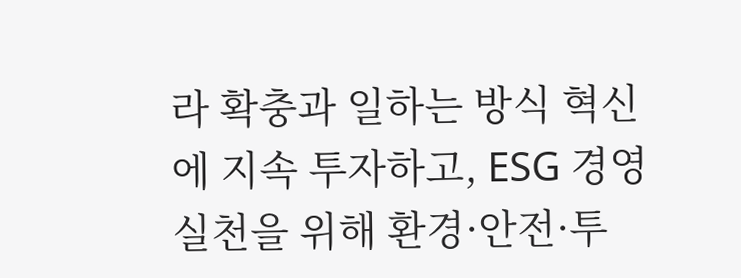라 확충과 일하는 방식 혁신에 지속 투자하고, ESG 경영 실천을 위해 환경·안전·투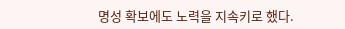명성 확보에도 노력을 지속키로 했다.